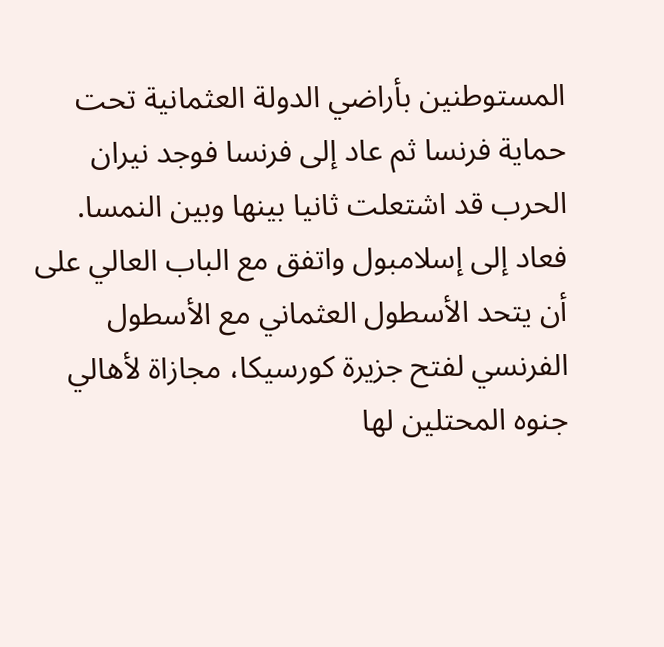المستوطنين بأراضي الدولة العثمانية تحت حماية فرنسا ثم عاد إلى فرنسا فوجد نيران الحرب قد اشتعلت ثانيا بينها وبين النمسا. فعاد إلى إسلامبول واتفق مع الباب العالي على أن يتحد الأسطول العثماني مع الأسطول الفرنسي لفتح جزيرة كورسيكا، مجازاة لأهالي جنوه المحتلين لها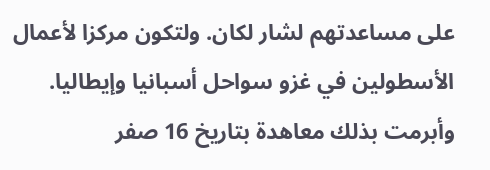على مساعدتهم لشار لكان. ولتكون مركزا لأعمال الأسطولين في غزو سواحل أسبانيا وإيطاليا.
وأبرمت بذلك معاهدة بتاريخ 16 صفر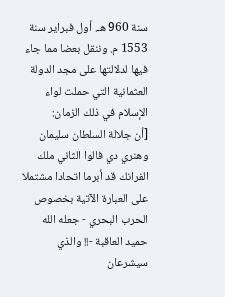سنة 960 هـ. أول فبراير سنة 1553 م. وننقل بعضا مما جاء فيها لدلالتها على مجد الدولة العثمانية التي حملت لواء الإسلام في ذلك الزمان:
[أن جلالة السلطان سليمان وهنري دي فالوا الثاني ملك الفرانك قد أبرما اتحادا مشتملا على العبارة الآتية بخصوص الحرب البحري - جعله الله حميد العاقبة -!! والذي سيشرعان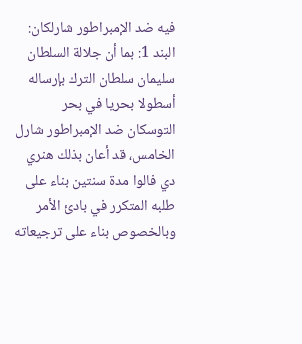فيه ضد الإمبراطور شارلكان:
البند 1: بما أن جلالة السلطان سليمان سلطان الترك بإرساله أسطولا بحريا في بحر التوسكان ضد الإمبراطور شارل الخامس، قد أعان بذلك هنري دي فالوا مدة سنتين بناء على طلبه المتكرر في بادئ الأمر وبالخصوص بناء على ترجيعاته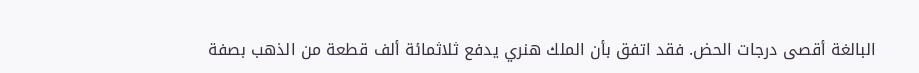البالغة أقصى درجات الحض. فقد اتفق بأن الملك هنري يدفع ثلاثمائة ألف قطعة من الذهب بصفة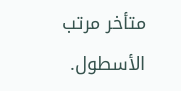متأخر مرتب الأسطول.